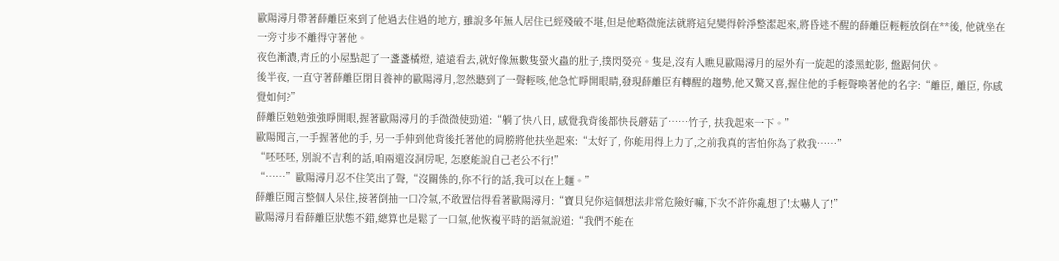歐陽潯月帶著薛離臣來到了他過去住過的地方, 雖說多年無人居住已經殘破不堪,但是他略微施法就將這兒變得幹淨整潔起來,將昏迷不醒的薛離臣輕輕放倒在**後, 他就坐在一旁寸步不離得守著他。
夜色漸濃,青丘的小屋點起了一盞盞橘燈, 遠遠看去,就好像無數隻螢火蟲的肚子,撲閃熒亮。隻是,沒有人瞧見歐陽潯月的屋外有一旋起的漆黑蛇影, 盤踞伺伏。
後半夜, 一直守著薛離臣閉目養神的歐陽潯月,忽然聽到了一聲輕咳,他急忙睜開眼睛,發現薛離臣有轉醒的趨勢,他又驚又喜,握住他的手輕聲喚著他的名字:“離臣, 離臣, 你感覺如何?”
薛離臣勉勉強強睜開眼,握著歐陽潯月的手微微使勁道:“躺了快八日, 感覺我背後都快長蘑菇了……竹子, 扶我起來一下。”
歐陽聞言,一手握著他的手, 另一手伸到他背後托著他的肩膀將他扶坐起來:“太好了, 你能用得上力了,之前我真的害怕你為了救我……”
“呸呸呸, 別說不吉利的話,咱兩還沒洞房呢, 怎麽能說自己老公不行!”
“……”歐陽潯月忍不住笑出了聲,“沒關係的,你不行的話,我可以在上麵。”
薛離臣聞言整個人呆住,接著倒抽一口冷氣,不敢置信得看著歐陽潯月:“寶貝兒你這個想法非常危險好嘛,下次不許你亂想了!太嚇人了!”
歐陽潯月看薛離臣狀態不錯,總算也是鬆了一口氣,他恢複平時的語氣說道:“我們不能在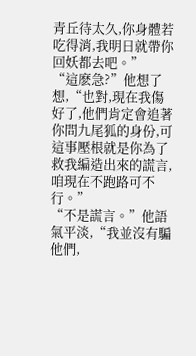青丘待太久,你身體若吃得消,我明日就帶你回妖都去吧。”
“這麽急?”他想了想,“也對,現在我傷好了,他們肯定會追著你問九尾狐的身份,可這事壓根就是你為了救我編造出來的謊言,咱現在不跑路可不行。”
“不是謊言。”他語氣平淡,“我並沒有騙他們,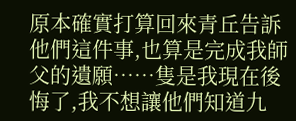原本確實打算回來青丘告訴他們這件事,也算是完成我師父的遺願……隻是我現在後悔了,我不想讓他們知道九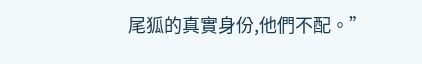尾狐的真實身份,他們不配。”